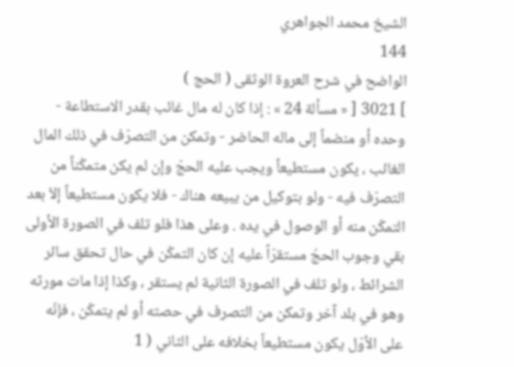الشيخ محمد الجواهري
144
الواضح في شرح العروة الوثقى ( الحج )
] 3021 [ « مسألة 24 » : إذا كان له مال غائب بقدر الاستطاعة - وحده أو منضماً إلى ماله الحاضر - وتمكن من التصرّف في ذلك المال الغائب ، يكون مستطيعاً ويجب عليه الحجّ وإن لم يكن متمكّناً من التصرّف فيه - ولو بتوكيل من يبيعه هناك - فلا يكون مستطيعاً إلاّ بعد التمكّن منه أو الوصول في يده . وعلى هذا فلو تلف في الصورة الأولى بقي وجوب الحجّ مستقرّاً عليه إن كان التمكّن في حال تحقق سائر الشرائط ، ولو تلف في الصورة الثانية لم يستقر ، وكذا إذا مات مورثه وهو في بلد آخر وتمكن من التصرف في حصته أو لم يتمكّن ، فإنّه على الأوّل يكون مستطيعاً بخلافه على الثاني ( 1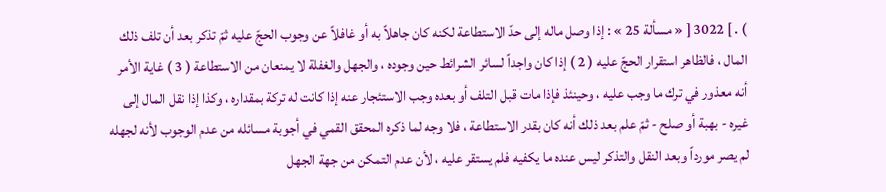) . ] 3022 [ « مسألة 25 » : إذا وصل ماله إلى حدّ الاستطاعة لكنه كان جاهلاً به أو غافلاً عن وجوب الحجّ عليه ثمّ تذكر بعد أن تلف ذلك المال ، فالظاهر استقرار الحجّ عليه ( 2 ) إذا كان واجداً لسائر الشرائط حين وجوده ، والجهل والغفلة لا يمنعان من الاستطاعة ( 3 ) غاية الأمر أنه معذور في ترك ما وجب عليه ، وحينئذ فإذا مات قبل التلف أو بعده وجب الاستئجار عنه إذا كانت له تركة بمقداره ، وكذا إذا نقل المال إلى غيره - بهبة أو صلح - ثمّ علم بعد ذلك أنه كان بقدر الاستطاعة ، فلا وجه لما ذكره المحقق القمي في أجوبة مسائله من عدم الوجوب لأنه لجهله لم يصر مورداً وبعد النقل والتذكر ليس عنده ما يكفيه فلم يستقر عليه ، لأن عدم التمكن من جهة الجهل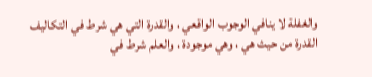والغفلة لا ينافي الوجوب الواقعي ، والقدرة التي هي شرط في التكاليف القدرة من حيث هي ، وهي موجودة ، والعلم شرط في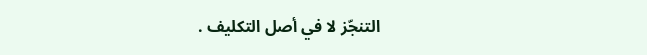التنجّز لا في أصل التكليف .